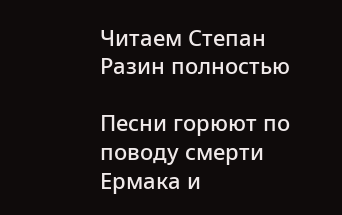Читаем Степан Разин полностью

Песни горюют по поводу смерти Ермака и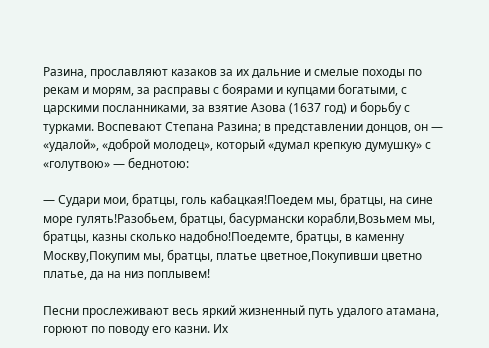Разина, прославляют казаков за их дальние и смелые походы по рекам и морям, за расправы с боярами и купцами богатыми, с царскими посланниками, за взятие Азова (1637 год) и борьбу с турками. Воспевают Степана Разина; в представлении донцов, он — «удалой», «доброй молодец», который «думал крепкую думушку» с «голутвою» — беднотою:

— Судари мои, братцы, голь кабацкая!Поедем мы, братцы, на сине море гулять!Разобьем, братцы, басурмански корабли,Возьмем мы, братцы, казны сколько надобно!Поедемте, братцы, в каменну Москву,Покупим мы, братцы, платье цветное,Покупивши цветно платье, да на низ поплывем!

Песни прослеживают весь яркий жизненный путь удалого атамана, горюют по поводу его казни. Их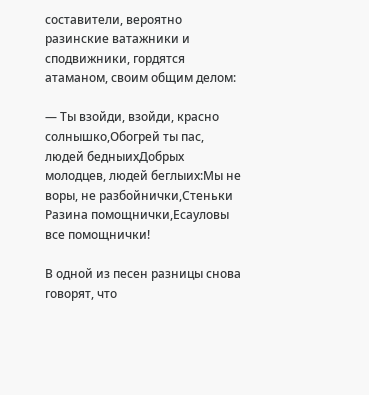составители, вероятно разинские ватажники и сподвижники, гордятся атаманом, своим общим делом:

— Ты взойди, взойди, красно солнышко,Обогрей ты пас, людей бедныихДобрых молодцев, людей беглыих:Мы не воры, не разбойнички,Стеньки Разина помощнички,Есауловы все помощнички!

В одной из песен разницы снова говорят, что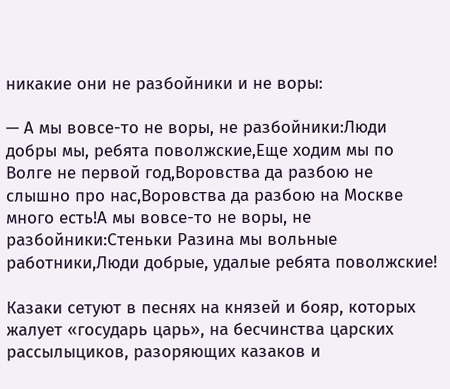никакие они не разбойники и не воры:

— А мы вовсе-то не воры, не разбойники:Люди добры мы, ребята поволжские,Еще ходим мы по Волге не первой год,Воровства да разбою не слышно про нас,Воровства да разбою на Москве много есть!А мы вовсе-то не воры, не разбойники:Стеньки Разина мы вольные работники,Люди добрые, удалые ребята поволжские!

Казаки сетуют в песнях на князей и бояр, которых жалует «государь царь», на бесчинства царских рассылыциков, разоряющих казаков и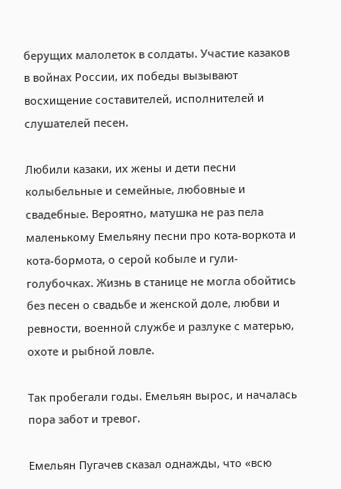берущих малолеток в солдаты. Участие казаков в войнах России, их победы вызывают восхищение составителей, исполнителей и слушателей песен.

Любили казаки, их жены и дети песни колыбельные и семейные, любовные и свадебные. Вероятно, матушка не раз пела маленькому Емельяну песни про кота-воркота и кота-бормота, о серой кобыле и гули-голубочках. Жизнь в станице не могла обойтись без песен о свадьбе и женской доле, любви и ревности, военной службе и разлуке с матерью, охоте и рыбной ловле.

Так пробегали годы. Емельян вырос, и началась пора забот и тревог.

Емельян Пугачев сказал однажды, что «всю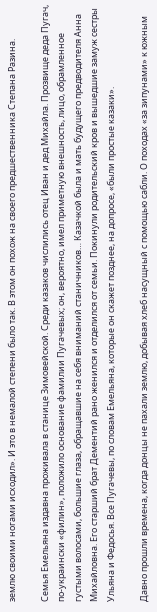землю своими ногами исходил». И это в немалой степени было так. В этом он похож на своего предшественника Степана Разина.

Семья Емельяна издавна проживала в станице Зимовейской. Среди казаков числились отец Иван и дед Михайла. Прозвище деда Пугач, по-украински «филин», положило основание фамилии Пугачевых; он, вероятно, имел приметную внешность, лицо, обрамленное густыми волосами, большие глаза, обращавшие на себя вниманий станичников… Казачкой была и мать будущего предводителя Анна Михайловна. Его старший брат Дементий рано женился и отделился от семьи. Покинули родительский кров и вышедшие замуж сестры Ульяна и Федосья. Все Пугачевы, по словам Емельяна, которые он скажет позднее, на допросе, «были простые казаки».

Давно прошли времена, когда донцы не пахали землю, добывая хлеб насущный с помощью сабли. О походах «за зипунами» к южным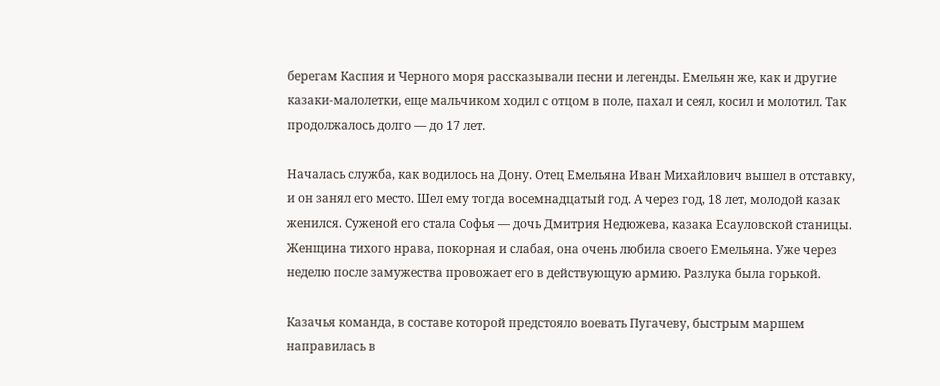берегам Каспия и Черного моря рассказывали песни и легенды. Емельян же, как и другие казаки-малолетки, еще мальчиком ходил с отцом в поле, пахал и сеял, косил и молотил. Так продолжалось долго — до 17 лет.

Началась служба, как водилось на Дону. Отец Емельяна Иван Михайлович вышел в отставку, и он занял его место. Шел ему тогда восемнадцатый год. А через год, 18 лет, молодой казак женился. Суженой его стала Софья — дочь Дмитрия Недюжева, казака Есауловской станицы. Женщина тихого нрава, покорная и слабая, она очень любила своего Емельяна. Уже через неделю после замужества провожает его в действующую армию. Разлука была горькой.

Казачья команда, в составе которой предстояло воевать Пугачеву, быстрым маршем направилась в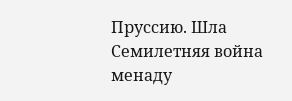Пруссию. Шла Семилетняя война менаду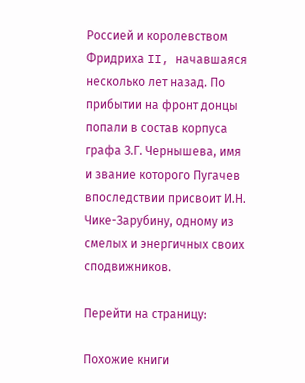Россией и королевством Фридриха II, начавшаяся несколько лет назад. По прибытии на фронт донцы попали в состав корпуса графа З.Г. Чернышева, имя и звание которого Пугачев впоследствии присвоит И.Н. Чике-Зарубину, одному из смелых и энергичных своих сподвижников.

Перейти на страницу:

Похожие книги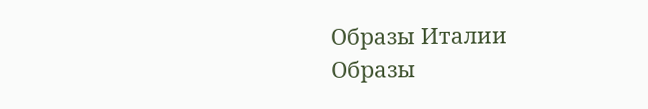Образы Италии
Образы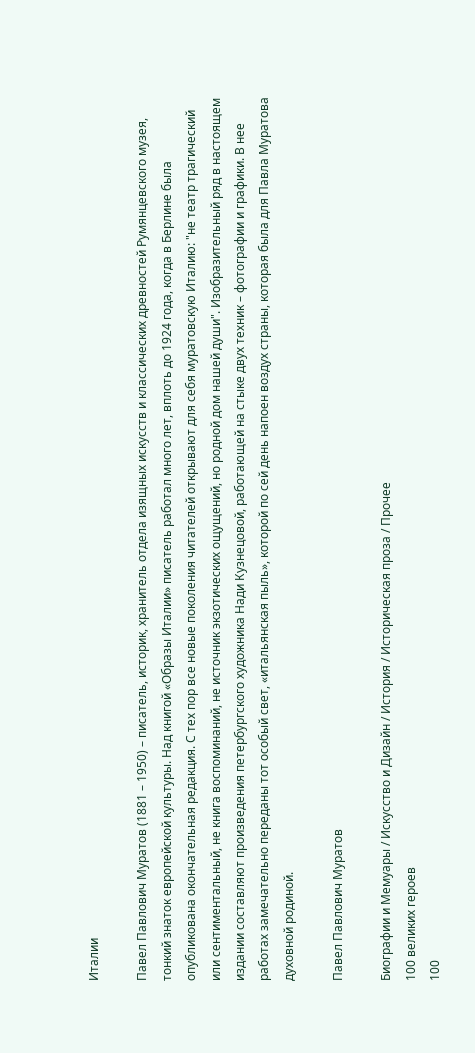Италии

Павел Павлович Муратов (1881 – 1950) – писатель, историк, хранитель отдела изящных искусств и классических древностей Румянцевского музея, тонкий знаток европейской культуры. Над книгой «Образы Италии» писатель работал много лет, вплоть до 1924 года, когда в Берлине была опубликована окончательная редакция. С тех пор все новые поколения читателей открывают для себя муратовскую Италию: "не театр трагический или сентиментальный, не книга воспоминаний, не источник экзотических ощущений, но родной дом нашей души". Изобразительный ряд в настоящем издании составляют произведения петербургского художника Нади Кузнецовой, работающей на стыке двух техник – фотографии и графики. В нее работах замечательно переданы тот особый свет, «итальянская пыль», которой по сей день напоен воздух страны, которая была для Павла Муратова духовной родиной.

Павел Павлович Муратов

Биографии и Мемуары / Искусство и Дизайн / История / Историческая проза / Прочее
100 великих героев
100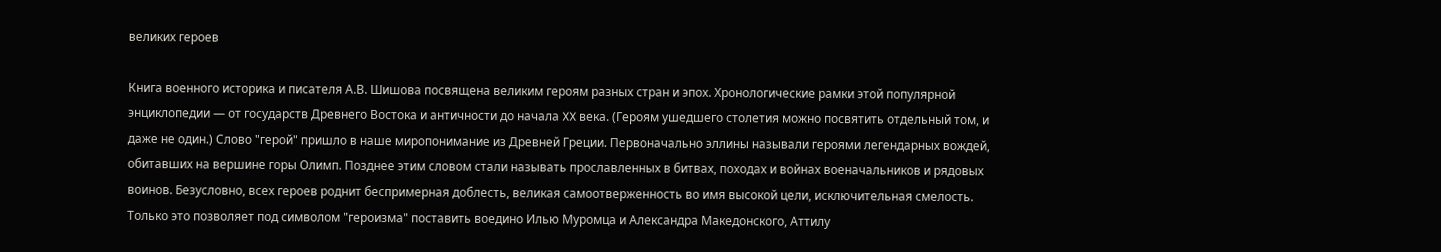великих героев

Книга военного историка и писателя А.В. Шишова посвящена великим героям разных стран и эпох. Хронологические рамки этой популярной энциклопедии — от государств Древнего Востока и античности до начала XX века. (Героям ушедшего столетия можно посвятить отдельный том, и даже не один.) Слово "герой" пришло в наше миропонимание из Древней Греции. Первоначально эллины называли героями легендарных вождей, обитавших на вершине горы Олимп. Позднее этим словом стали называть прославленных в битвах, походах и войнах военачальников и рядовых воинов. Безусловно, всех героев роднит беспримерная доблесть, великая самоотверженность во имя высокой цели, исключительная смелость. Только это позволяет под символом "героизма" поставить воедино Илью Муромца и Александра Македонского, Аттилу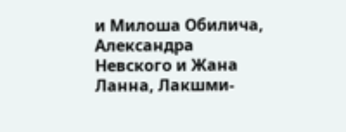и Милоша Обилича, Александра Невского и Жана Ланна, Лакшми-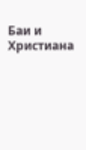Баи и Христиана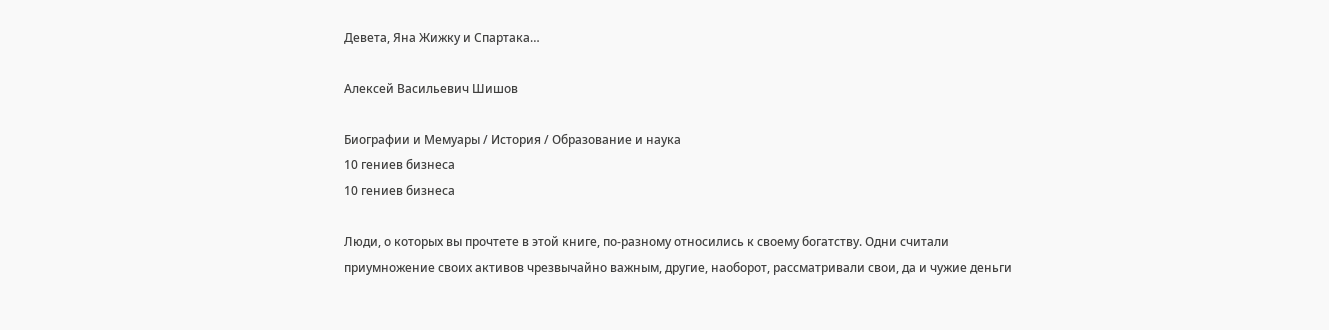Девета, Яна Жижку и Спартака…

Алексей Васильевич Шишов

Биографии и Мемуары / История / Образование и наука
10 гениев бизнеса
10 гениев бизнеса

Люди, о которых вы прочтете в этой книге, по-разному относились к своему богатству. Одни считали приумножение своих активов чрезвычайно важным, другие, наоборот, рассматривали свои, да и чужие деньги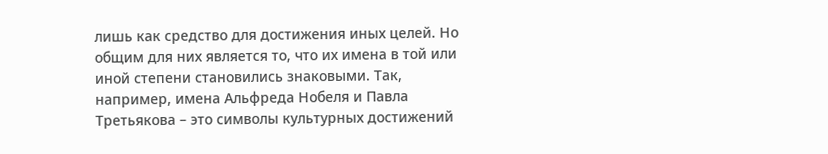лишь как средство для достижения иных целей. Но общим для них является то, что их имена в той или иной степени становились знаковыми. Так, например, имена Альфреда Нобеля и Павла Третьякова – это символы культурных достижений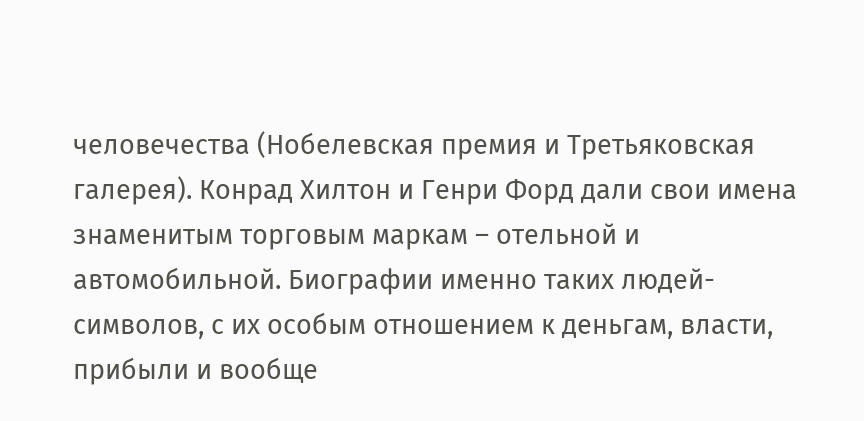человечества (Нобелевская премия и Третьяковская галерея). Конрад Хилтон и Генри Форд дали свои имена знаменитым торговым маркам – отельной и автомобильной. Биографии именно таких людей-символов, с их особым отношением к деньгам, власти, прибыли и вообще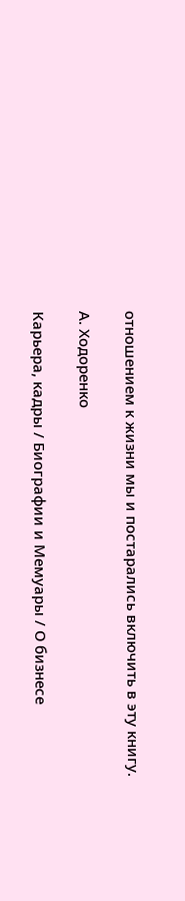отношением к жизни мы и постарались включить в эту книгу.

А. Ходоренко

Карьера, кадры / Биографии и Мемуары / О бизнесе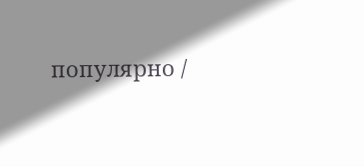популярно /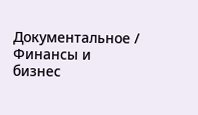Документальное / Финансы и бизнес